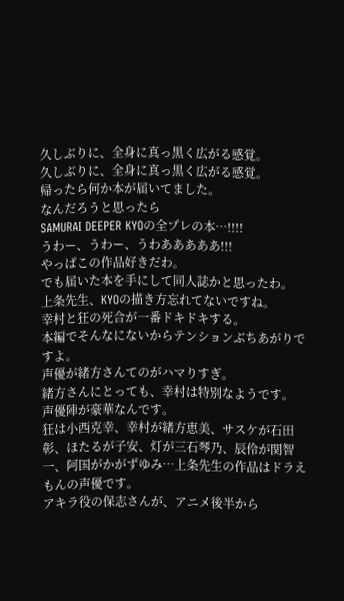久しぶりに、全身に真っ黒く広がる感覚。
久しぶりに、全身に真っ黒く広がる感覚。
帰ったら何か本が届いてました。
なんだろうと思ったら
SAMURAI DEEPER KYOの全プレの本…!!!!
うわー、うわー、うわあああああ!!!
やっぱこの作品好きだわ。
でも届いた本を手にして同人誌かと思ったわ。
上条先生、KYOの描き方忘れてないですね。
幸村と狂の死合が一番ドキドキする。
本編でそんなにないからテンションぶちあがりですよ。
声優が緒方さんてのがハマりすぎ。
緒方さんにとっても、幸村は特別なようです。
声優陣が豪華なんです。
狂は小西克幸、幸村が緒方恵美、サスケが石田彰、ほたるが子安、灯が三石琴乃、辰伶が関智一、阿国がかがずゆみ…上条先生の作品はドラえもんの声優です。
アキラ役の保志さんが、アニメ後半から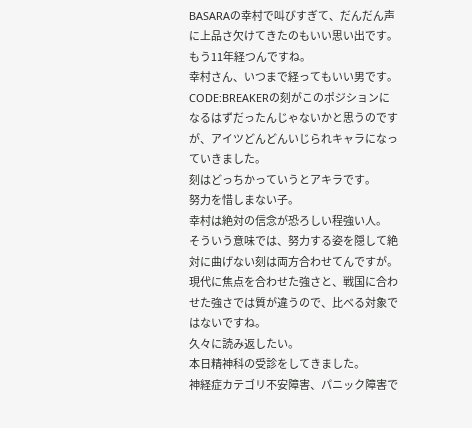BASARAの幸村で叫びすぎて、だんだん声に上品さ欠けてきたのもいい思い出です。
もう11年経つんですね。
幸村さん、いつまで経ってもいい男です。
CODE:BREAKERの刻がこのポジションになるはずだったんじゃないかと思うのですが、アイツどんどんいじられキャラになっていきました。
刻はどっちかっていうとアキラです。
努力を惜しまない子。
幸村は絶対の信念が恐ろしい程強い人。
そういう意味では、努力する姿を隠して絶対に曲げない刻は両方合わせてんですが。
現代に焦点を合わせた強さと、戦国に合わせた強さでは質が違うので、比べる対象ではないですね。
久々に読み返したい。
本日精神科の受診をしてきました。
神経症カテゴリ不安障害、パニック障害で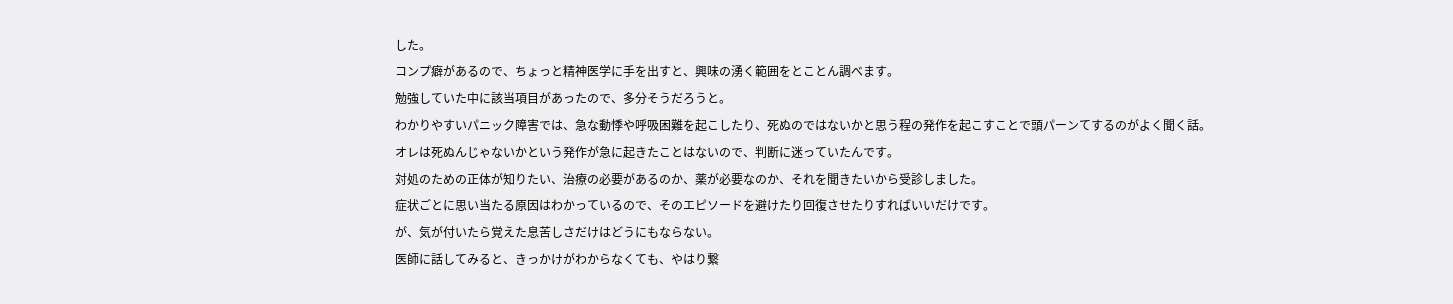した。
コンプ癖があるので、ちょっと精神医学に手を出すと、興味の湧く範囲をとことん調べます。
勉強していた中に該当項目があったので、多分そうだろうと。
わかりやすいパニック障害では、急な動悸や呼吸困難を起こしたり、死ぬのではないかと思う程の発作を起こすことで頭パーンてするのがよく聞く話。
オレは死ぬんじゃないかという発作が急に起きたことはないので、判断に迷っていたんです。
対処のための正体が知りたい、治療の必要があるのか、薬が必要なのか、それを聞きたいから受診しました。
症状ごとに思い当たる原因はわかっているので、そのエピソードを避けたり回復させたりすればいいだけです。
が、気が付いたら覚えた息苦しさだけはどうにもならない。
医師に話してみると、きっかけがわからなくても、やはり繋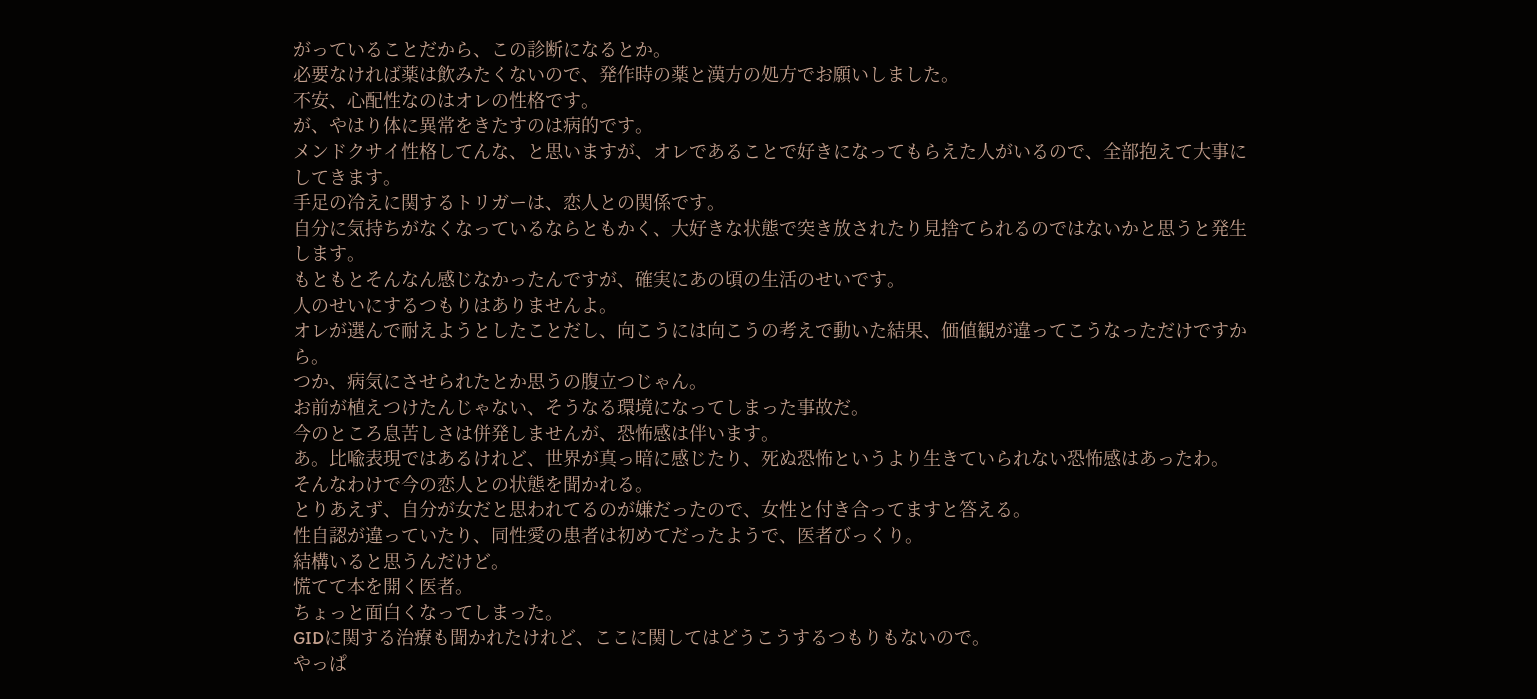がっていることだから、この診断になるとか。
必要なければ薬は飲みたくないので、発作時の薬と漢方の処方でお願いしました。
不安、心配性なのはオレの性格です。
が、やはり体に異常をきたすのは病的です。
メンドクサイ性格してんな、と思いますが、オレであることで好きになってもらえた人がいるので、全部抱えて大事にしてきます。
手足の冷えに関するトリガーは、恋人との関係です。
自分に気持ちがなくなっているならともかく、大好きな状態で突き放されたり見捨てられるのではないかと思うと発生します。
もともとそんなん感じなかったんですが、確実にあの頃の生活のせいです。
人のせいにするつもりはありませんよ。
オレが選んで耐えようとしたことだし、向こうには向こうの考えで動いた結果、価値観が違ってこうなっただけですから。
つか、病気にさせられたとか思うの腹立つじゃん。
お前が植えつけたんじゃない、そうなる環境になってしまった事故だ。
今のところ息苦しさは併発しませんが、恐怖感は伴います。
あ。比喩表現ではあるけれど、世界が真っ暗に感じたり、死ぬ恐怖というより生きていられない恐怖感はあったわ。
そんなわけで今の恋人との状態を聞かれる。
とりあえず、自分が女だと思われてるのが嫌だったので、女性と付き合ってますと答える。
性自認が違っていたり、同性愛の患者は初めてだったようで、医者びっくり。
結構いると思うんだけど。
慌てて本を開く医者。
ちょっと面白くなってしまった。
GIDに関する治療も聞かれたけれど、ここに関してはどうこうするつもりもないので。
やっぱ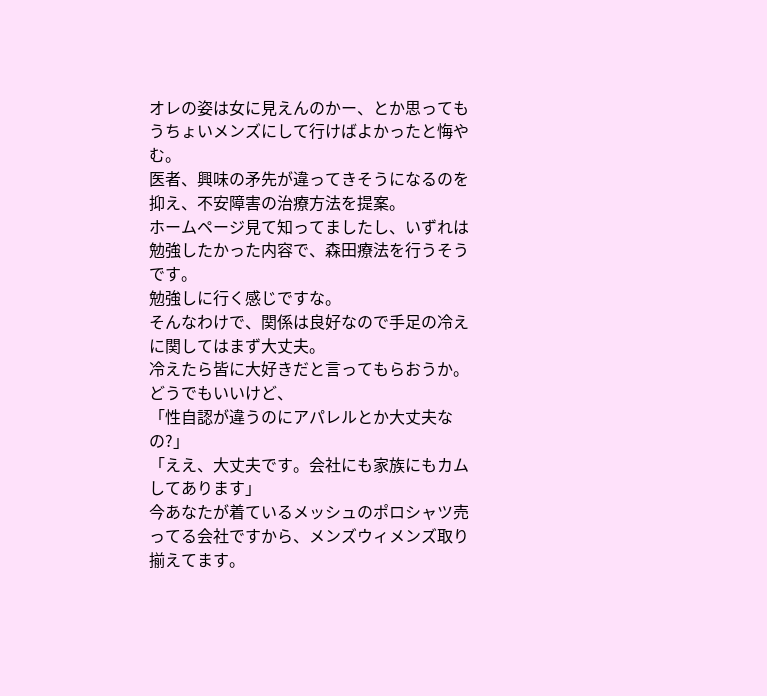オレの姿は女に見えんのかー、とか思ってもうちょいメンズにして行けばよかったと悔やむ。
医者、興味の矛先が違ってきそうになるのを抑え、不安障害の治療方法を提案。
ホームページ見て知ってましたし、いずれは勉強したかった内容で、森田療法を行うそうです。
勉強しに行く感じですな。
そんなわけで、関係は良好なので手足の冷えに関してはまず大丈夫。
冷えたら皆に大好きだと言ってもらおうか。
どうでもいいけど、
「性自認が違うのにアパレルとか大丈夫なの?」
「ええ、大丈夫です。会社にも家族にもカムしてあります」
今あなたが着ているメッシュのポロシャツ売ってる会社ですから、メンズウィメンズ取り揃えてます。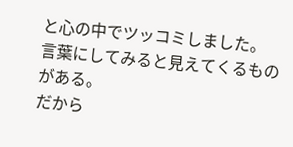と心の中でツッコミしました。
言葉にしてみると見えてくるものがある。
だから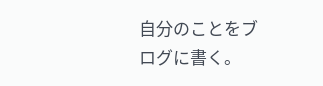自分のことをブログに書く。